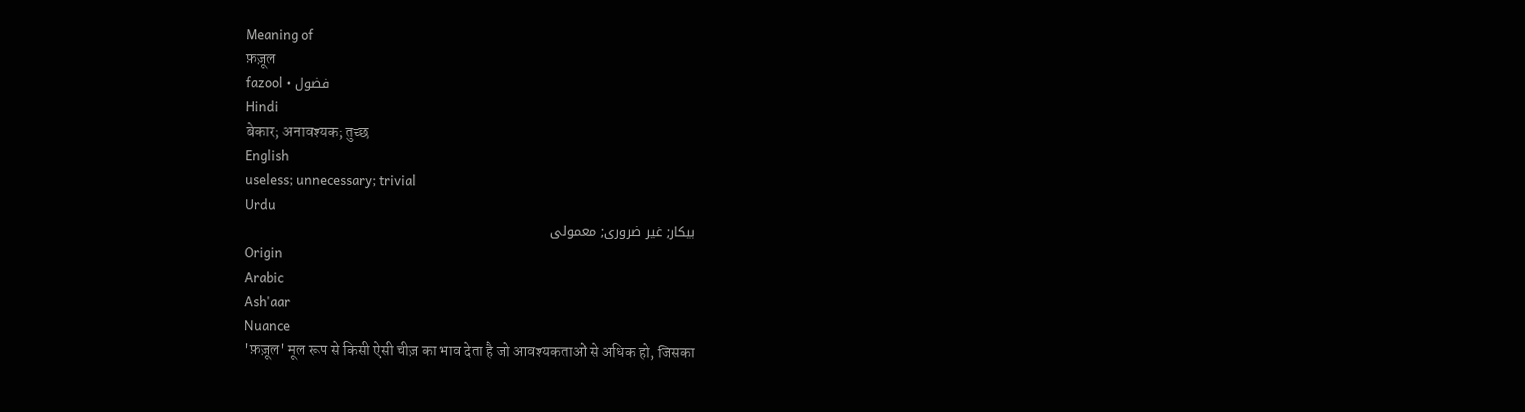Meaning of
फ़ज़ूल
fazool • فضول
Hindi
बेकार; अनावश्यक; तुच्छ
English
useless; unnecessary; trivial
Urdu
بیکار; غیر ضروری; معمولی
Origin
Arabic
Ash'aar
Nuance
'फ़ज़ूल' मूल रूप से किसी ऐसी चीज़ का भाव देता है जो आवश्यकताओं से अधिक हो, जिसका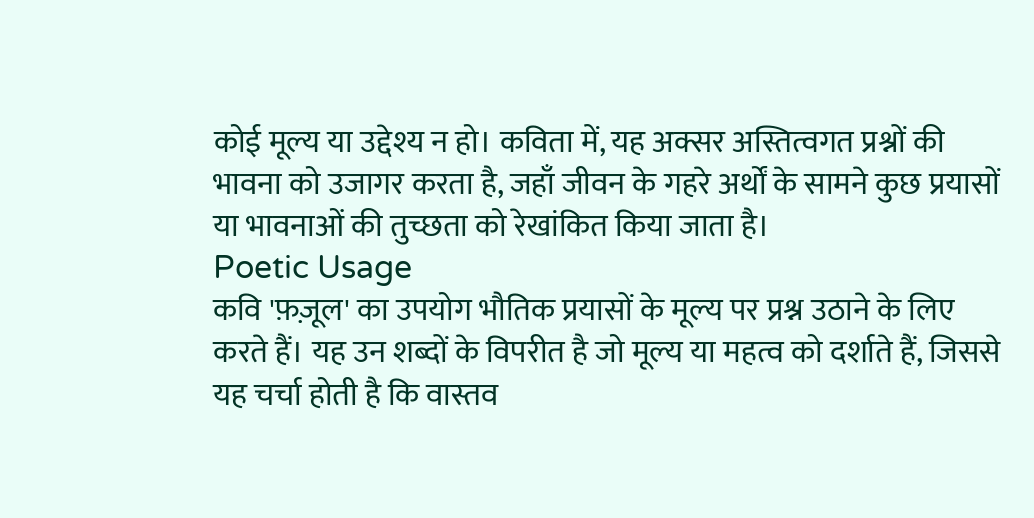कोई मूल्य या उद्देश्य न हो। कविता में, यह अक्सर अस्तित्वगत प्रश्नों की भावना को उजागर करता है, जहाँ जीवन के गहरे अर्थों के सामने कुछ प्रयासों या भावनाओं की तुच्छता को रेखांकित किया जाता है।
Poetic Usage
कवि 'फ़ज़ूल' का उपयोग भौतिक प्रयासों के मूल्य पर प्रश्न उठाने के लिए करते हैं। यह उन शब्दों के विपरीत है जो मूल्य या महत्व को दर्शाते हैं, जिससे यह चर्चा होती है कि वास्तव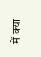में क्या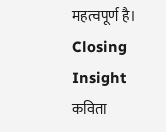महत्वपूर्ण है।
Closing Insight
कविता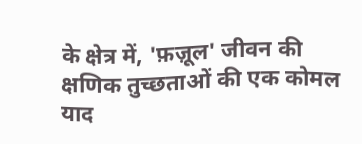के क्षेत्र में, 'फ़ज़ूल' जीवन की क्षणिक तुच्छताओं की एक कोमल याद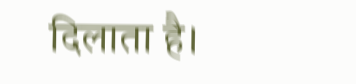दिलाता है।